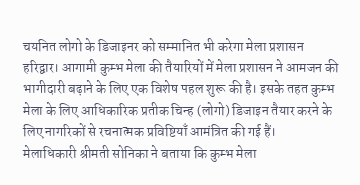चयनित लोगो के डिजाइनर को सम्मानित भी करेगा मेला प्रशासन
हरिद्वार। आगामी कुम्भ मेला की तैयारियों में मेला प्रशासन ने आमजन की भागीदारी बढ़ाने के लिए एक विशेष पहल शुरू की है। इसके तहत कुम्भ मेला के लिए आधिकारिक प्रतीक चिन्ह (लोगो) डिजाइन तैयार करने के लिए नागरिकों से रचनात्मक प्रविष्टियाँ आमंत्रित की गई हैं।
मेलाधिकारी श्रीमती सोनिका ने बताया कि कुम्भ मेला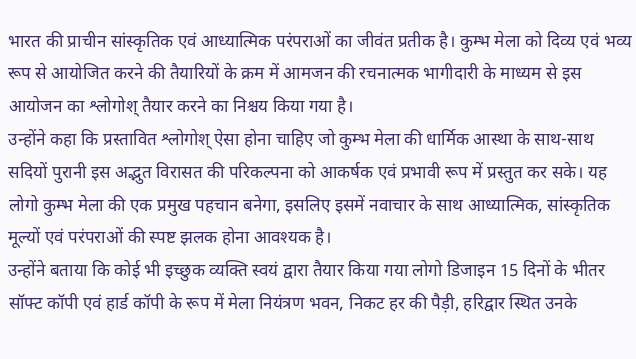भारत की प्राचीन सांस्कृतिक एवं आध्यात्मिक परंपराओं का जीवंत प्रतीक है। कुम्भ मेला को दिव्य एवं भव्य रूप से आयोजित करने की तैयारियों के क्रम में आमजन की रचनात्मक भागीदारी के माध्यम से इस आयोजन का श्लोगोश् तैयार करने का निश्चय किया गया है।
उन्होंने कहा कि प्रस्तावित श्लोगोश् ऐसा होना चाहिए जो कुम्भ मेला की धार्मिक आस्था के साथ-साथ सदियों पुरानी इस अद्भुत विरासत की परिकल्पना को आकर्षक एवं प्रभावी रूप में प्रस्तुत कर सके। यह लोगो कुम्भ मेला की एक प्रमुख पहचान बनेगा, इसलिए इसमें नवाचार के साथ आध्यात्मिक, सांस्कृतिक मूल्यों एवं परंपराओं की स्पष्ट झलक होना आवश्यक है।
उन्होंने बताया कि कोई भी इच्छुक व्यक्ति स्वयं द्वारा तैयार किया गया लोगो डिजाइन 15 दिनों के भीतर सॉफ्ट कॉपी एवं हार्ड कॉपी के रूप में मेला नियंत्रण भवन, निकट हर की पैड़ी, हरिद्वार स्थित उनके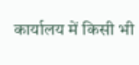कार्यालय में किसी भी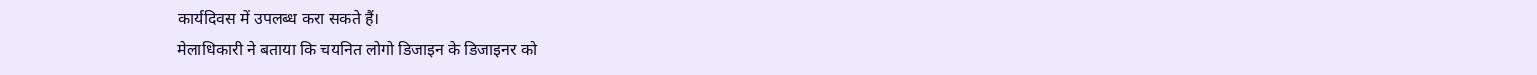कार्यदिवस में उपलब्ध करा सकते हैं।
मेलाधिकारी ने बताया कि चयनित लोगो डिजाइन के डिजाइनर को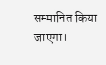सम्मानित किया जाएगा।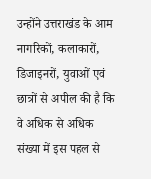उन्होंने उत्तराखंड के आम नागरिकों, कलाकारों, डिजाइनरों, युवाओं एवं छात्रों से अपील की है कि वे अधिक से अधिक संख्या में इस पहल से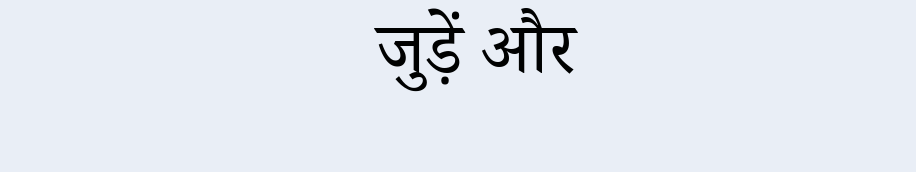जुड़ें और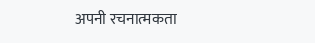अपनी रचनात्मकता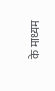के माध्यम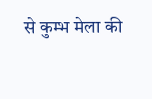से कुम्भ मेला की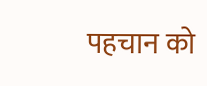पहचान को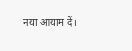नया आयाम दें।